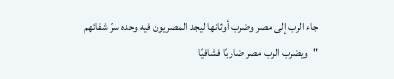جاء الرب إلى مصر وضرب أوثانها ليجد المصريون فيه وحده سرّ شفائهم
"ويضرب الرب مصر ضاربًا فشافيًا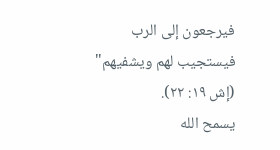فيرجعون إلى الرب فيستجيب لهم ويشفيهم" (إش ١٩: ٢٢).
يسمح الله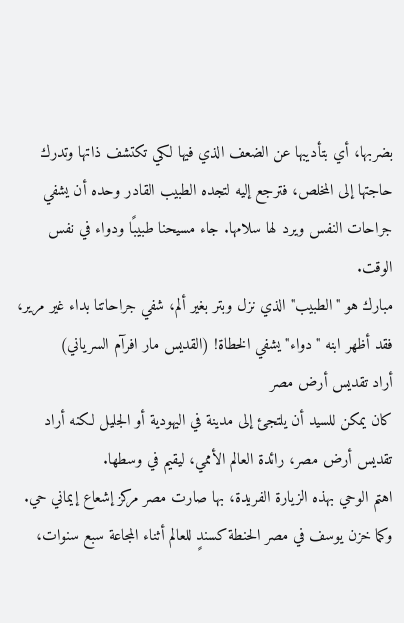بضربها، أي بتأديبها عن الضعف الذي فيها لكي تكتشف ذاتها وتدرك حاجتها إلى المخلص، فترجع إليه لتجده الطبيب القادر وحده أن يشفي جراحات النفس ويرد لها سلامها. جاء مسيحنا طبيبًا ودواء في نفس الوقت.
مبارك هو "الطبيب" الذي نزل وبتر بغير ألم، شفي جراحاتنا بداء غير مرير، فقد أظهر ابنه "دواء" يشفي الخطاة! (القديس مار افرآم السرياني)
أراد تقديس أرض مصر
كان يمكن للسيد أن يلتجئ إلى مدينة في اليهودية أو الجليل لكنه أراد تقديس أرض مصر، رائدة العالم الأممي، ليقيم في وسطها.
اهتم الوحي بهذه الزيارة الفريدة، بها صارت مصر مركز إشعاع إيماني حي.
وكما خزن يوسف في مصر الحنطة كسندٍ للعالم أثناء المجاعة سبع سنوات،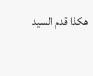هكذا قدم السيد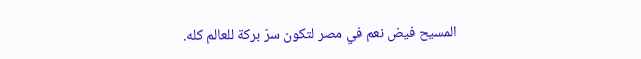المسيح فيض نعم في مصر لتكون سرّ بركة للعالم كله.